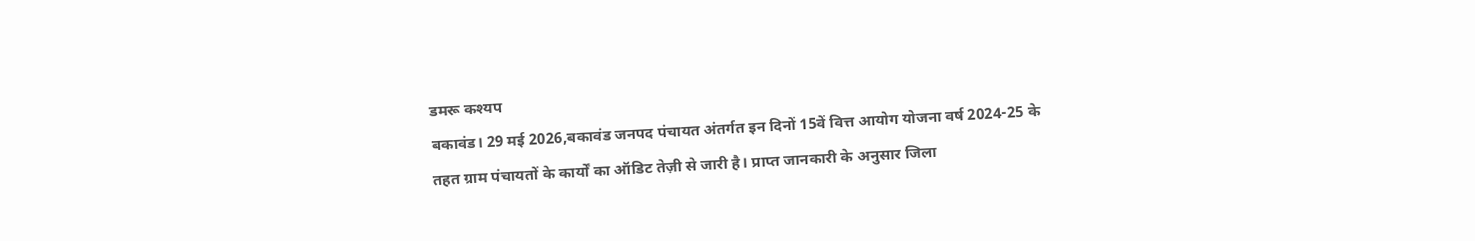डमरू कश्यप
बकावंड। 29 मई 2026,बकावंड जनपद पंचायत अंतर्गत इन दिनों 15वें वित्त आयोग योजना वर्ष 2024-25 के तहत ग्राम पंचायतों के कार्यों का ऑडिट तेज़ी से जारी है। प्राप्त जानकारी के अनुसार जिला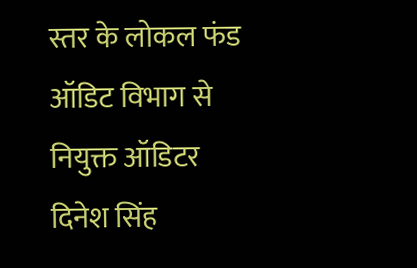स्तर के लोकल फंड ऑडिट विभाग से नियुक्त ऑडिटर दिनेश सिंह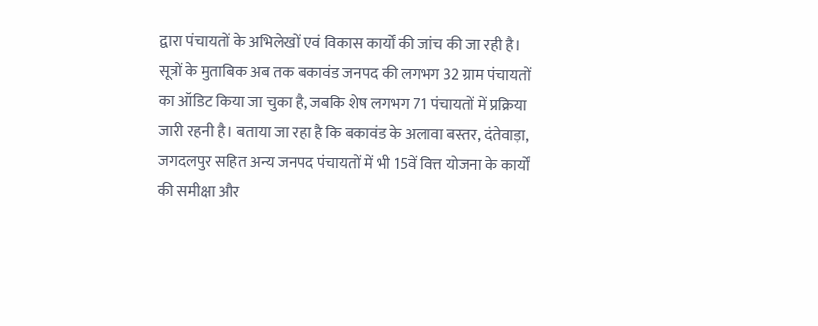द्वारा पंचायतों के अभिलेखों एवं विकास कार्यों की जांच की जा रही है।
सूत्रों के मुताबिक अब तक बकावंड जनपद की लगभग 32 ग्राम पंचायतों का ऑडिट किया जा चुका है, जबकि शेष लगभग 71 पंचायतों में प्रक्रिया जारी रहनी है। बताया जा रहा है कि बकावंड के अलावा बस्तर, दंतेवाड़ा, जगदलपुर सहित अन्य जनपद पंचायतों में भी 15वें वित्त योजना के कार्यों की समीक्षा और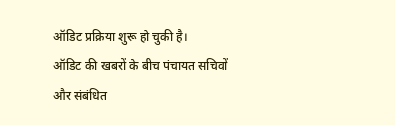ऑडिट प्रक्रिया शुरू हो चुकी है।
ऑडिट की खबरों के बीच पंचायत सचिवों और संबंधित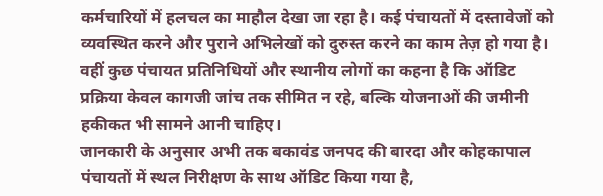कर्मचारियों में हलचल का माहौल देखा जा रहा है। कई पंचायतों में दस्तावेजों को व्यवस्थित करने और पुराने अभिलेखों को दुरुस्त करने का काम तेज़ हो गया है। वहीं कुछ पंचायत प्रतिनिधियों और स्थानीय लोगों का कहना है कि ऑडिट प्रक्रिया केवल कागजी जांच तक सीमित न रहे, बल्कि योजनाओं की जमीनी हकीकत भी सामने आनी चाहिए।
जानकारी के अनुसार अभी तक बकावंड जनपद की बारदा और कोहकापाल पंचायतों में स्थल निरीक्षण के साथ ऑडिट किया गया है,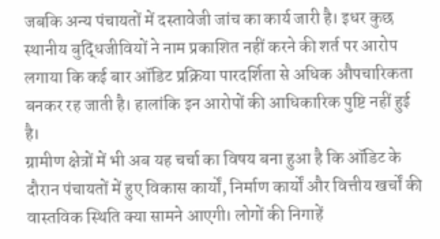जबकि अन्य पंचायतों में दस्तावेजी जांच का कार्य जारी है। इधर कुछ स्थानीय बुद्धिजीवियों ने नाम प्रकाशित नहीं करने की शर्त पर आरोप लगाया कि कई बार ऑडिट प्रक्रिया पारदर्शिता से अधिक औपचारिकता बनकर रह जाती है। हालांकि इन आरोपों की आधिकारिक पुष्टि नहीं हुई है।
ग्रामीण क्षेत्रों में भी अब यह चर्चा का विषय बना हुआ है कि ऑडिट के दौरान पंचायतों में हुए विकास कार्यों, निर्माण कार्यों और वित्तीय खर्चों की वास्तविक स्थिति क्या सामने आएगी। लोगों की निगाहें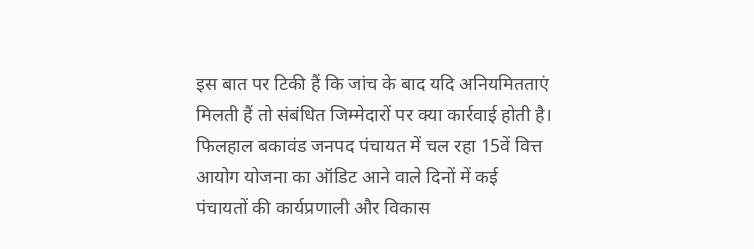इस बात पर टिकी हैं कि जांच के बाद यदि अनियमितताएं मिलती हैं तो संबंधित जिम्मेदारों पर क्या कार्रवाई होती है।
फिलहाल बकावंड जनपद पंचायत में चल रहा 15वें वित्त आयोग योजना का ऑडिट आने वाले दिनों में कई पंचायतों की कार्यप्रणाली और विकास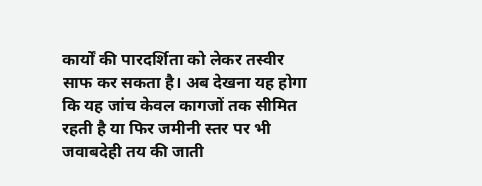कार्यों की पारदर्शिता को लेकर तस्वीर साफ कर सकता है। अब देखना यह होगा कि यह जांच केवल कागजों तक सीमित रहती है या फिर जमीनी स्तर पर भी जवाबदेही तय की जाती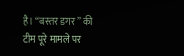है। “बस्तर डगर” की टीम पूरे मामले पर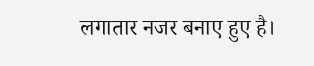लगातार नजर बनाए हुए है।